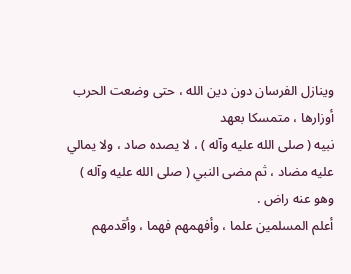وينازل الفرسان دون دين الله ، حتى وضعت الحرب أوزارها ، متمسكا بعهد
نبيه ( صلى الله عليه وآله ) ، لا يصده صاد ، ولا يمالي عليه مضاد ، ثم مضى النبي ( صلى الله عليه وآله )
وهو عنه راض .
أعلم المسلمين علما ، وأفهمهم فهما ، وأقدمهم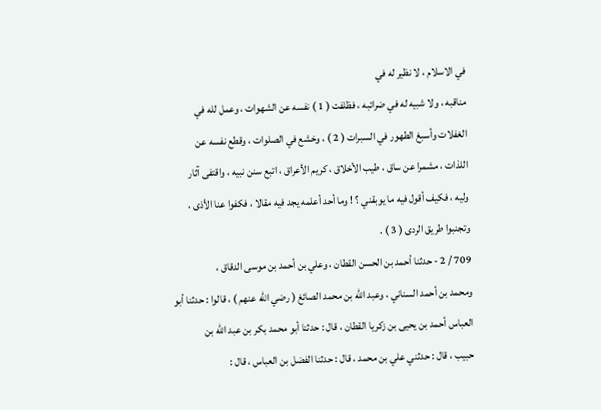في الاسلام ، لا نظير له في
مناقبه ، ولا شبيه له في ضرائبه ، فظلفت ( 1 ) نفسه عن الشهوات ، وعمل لله في
الغفلات وأسبغ الطهور في السبرات ( 2 ) ، وخشع في الصلوات ، وقطع نفسه عن
اللذات ، مشمرا عن ساق ، طيب الأخلاق ، كريم الأعراق ، اتبع سنن نبيه ، واقتفى آثار
وليه ، فكيف أقول فيه ما يوبقني ؟ ! وما أحد أعلمه يجد فيه مقالا ، فكفوا عنا الأذى ،
وتجنبوا طريق الردى ( 3 ) .
709 / 2 - حدثنا أحمد بن الحسن القطان ، وعلي بن أحمد بن موسى الدقاق ،
ومحمد بن أحمد السناني ، وعبد الله بن محمد الصائغ ( رضي الله عنهم ) ، قالوا : حدثنا أبو
العباس أحمد بن يحيى بن زكريا القطان ، قال : حدثنا أبو محمد بكر بن عبد الله بن
حبيب ، قال : حدثني علي بن محمد ، قال : حدثنا الفضل بن العباس ، قال :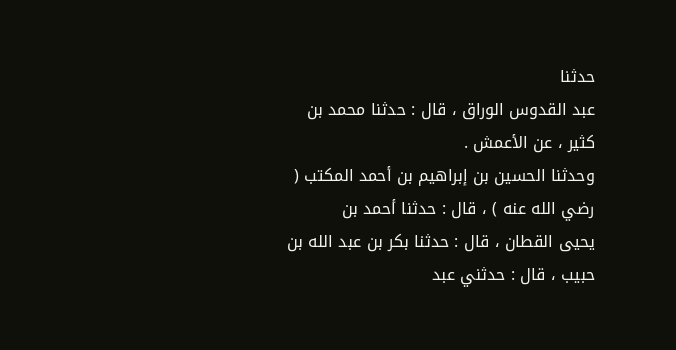حدثنا
عبد القدوس الوراق ، قال : حدثنا محمد بن كثير ، عن الأعمش .
وحدثنا الحسين بن إبراهيم بن أحمد المكتب ( رضي الله عنه ) ، قال : حدثنا أحمد بن
يحيى القطان ، قال : حدثنا بكر بن عبد الله بن حبيب ، قال : حدثني عبد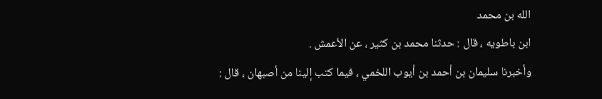الله بن محمد
ابن باطويه ، قال : حدثنا محمد بن كثير ، عن الأعمش .
وأخبرنا سليمان بن أحمد بن أيوب اللخمي ، فيما كتب إلينا من أصبهان ، قال :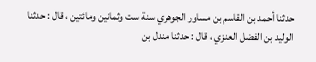حدثنا أحمد بن القاسم بن مساور الجوهري سنة ست وثمانين ومائتين ، قال : حدثنا
الوليد بن الفضل العنزي ، قال : حدثنا مندل بن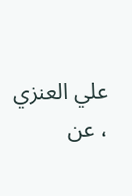علي العنزي ، عن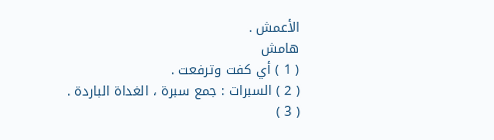الأعمش .
هامش
( 1 ) أي كفت وترفعت .
( 2 ) السبرات : جمع سبرة ، الغداة الباردة .
( 3 )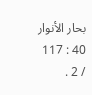بحار الأنوار 40 : 117 / 2 .